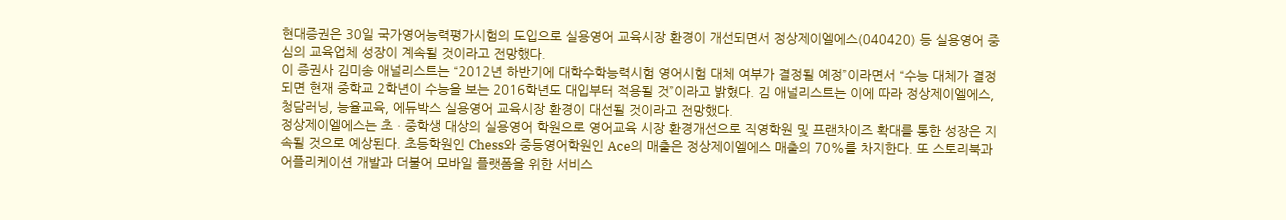현대증권은 30일 국가영어능력평가시험의 도입으로 실용영어 교육시장 환경이 개선되면서 정상제이엘에스(040420) 등 실용영어 중심의 교육업체 성장이 계속될 것이라고 전망했다.
이 증권사 김미송 애널리스트는 “2012년 하반기에 대학수학능력시험 영어시험 대체 여부가 결정될 예정”이라면서 “수능 대체가 결정되면 현재 중학교 2학년이 수능을 보는 2016학년도 대입부터 적용될 것”이라고 밝혔다. 김 애널리스트는 이에 따라 정상제이엘에스, 청담러닝, 능율교육, 에듀박스 실용영어 교육시장 환경이 대선될 것이라고 전망했다.
정상제이엘에스는 초ㆍ중학생 대상의 실용영어 학원으로 영어교육 시장 환경개선으로 직영학원 및 프랜차이즈 확대를 통한 성장은 지속될 것으로 예상된다. 초등학원인 Chess와 중등영어학원인 Ace의 매출은 정상제이엘에스 매출의 70%를 차지한다. 또 스토리북과 어플리케이션 개발과 더불어 모바일 플랫폼을 위한 서비스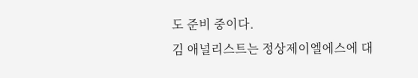도 준비 중이다.
김 애널리스트는 정상제이엘에스에 대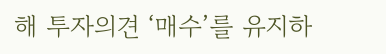해 투자의견 ‘매수’를 유지하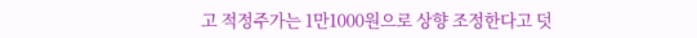고 적정주가는 1만1000원으로 상향 조정한다고 덧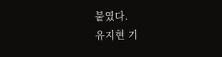붙였다.
유지현 기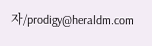자/prodigy@heraldm.com